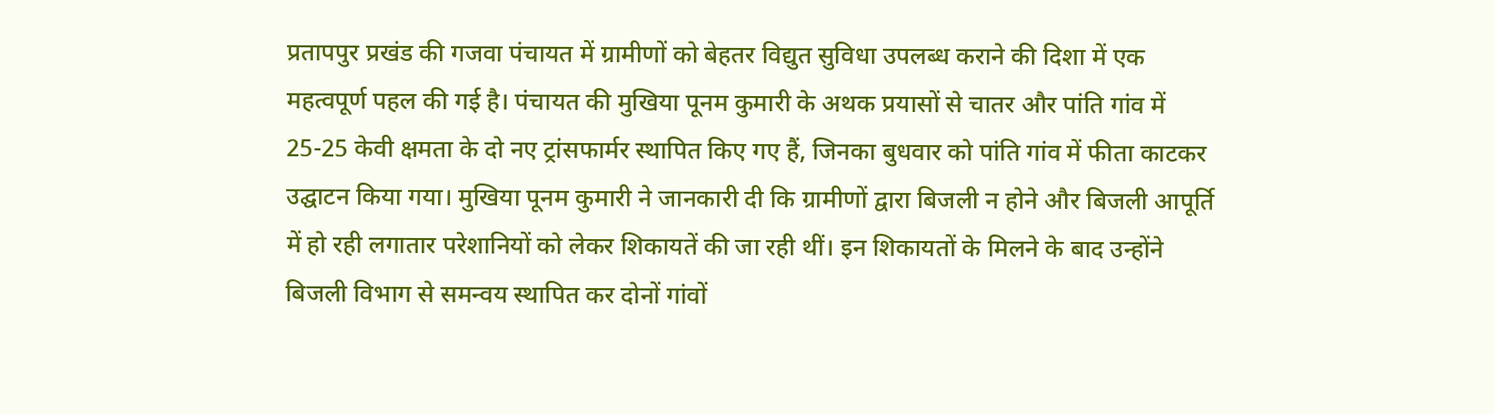प्रतापपुर प्रखंड की गजवा पंचायत में ग्रामीणों को बेहतर विद्युत सुविधा उपलब्ध कराने की दिशा में एक महत्वपूर्ण पहल की गई है। पंचायत की मुखिया पूनम कुमारी के अथक प्रयासों से चातर और पांति गांव में 25-25 केवी क्षमता के दो नए ट्रांसफार्मर स्थापित किए गए हैं, जिनका बुधवार को पांति गांव में फीता काटकर उद्घाटन किया गया। मुखिया पूनम कुमारी ने जानकारी दी कि ग्रामीणों द्वारा बिजली न होने और बिजली आपूर्ति में हो रही लगातार परेशानियों को लेकर शिकायतें की जा रही थीं। इन शिकायतों के मिलने के बाद उन्होंने बिजली विभाग से समन्वय स्थापित कर दोनों गांवों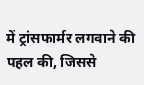में ट्रांसफार्मर लगवाने की पहल की, जिससे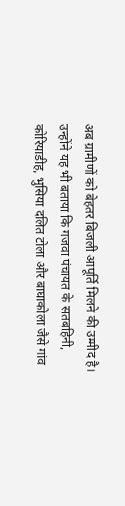अब ग्रामीणों को बेहतर बिजली आपूर्ति मिलने की उम्मीद है। उन्होंने यह भी बताया कि गजवा पंचायत के सतबहिनी, कोरियाडीह, भुसिया दलित टोला और बाघाकोला जैसे गांव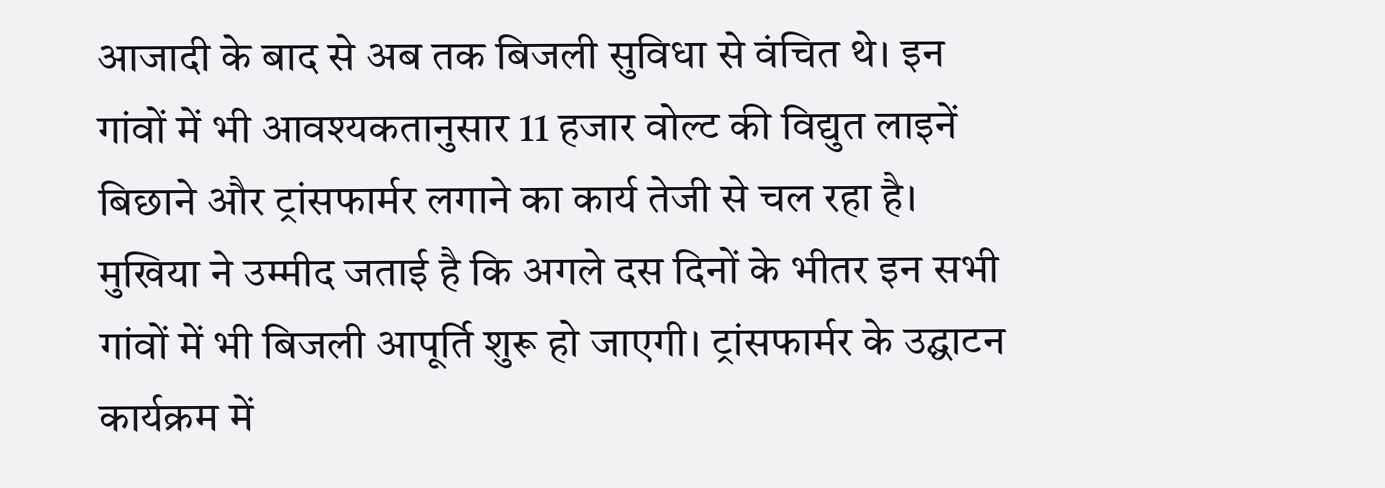आजादी के बाद से अब तक बिजली सुविधा से वंचित थे। इन गांवों में भी आवश्यकतानुसार 11 हजार वोल्ट की विद्युत लाइनें बिछाने और ट्रांसफार्मर लगाने का कार्य तेजी से चल रहा है। मुखिया ने उम्मीद जताई है कि अगले दस दिनों के भीतर इन सभी गांवों में भी बिजली आपूर्ति शुरू हो जाएगी। ट्रांसफार्मर के उद्घाटन कार्यक्रम में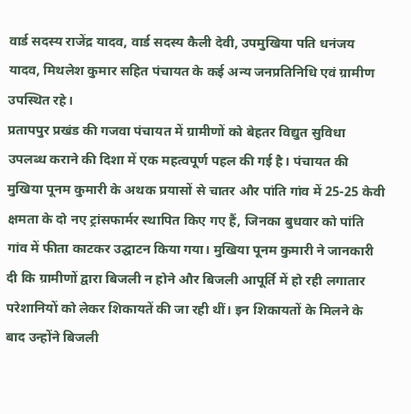वार्ड सदस्य राजेंद्र यादव, वार्ड सदस्य कैली देवी, उपमुखिया पति धनंजय यादव, मिथलेश कुमार सहित पंचायत के कई अन्य जनप्रतिनिधि एवं ग्रामीण उपस्थित रहे।
प्रतापपुर प्रखंड की गजवा पंचायत में ग्रामीणों को बेहतर विद्युत सुविधा उपलब्ध कराने की दिशा में एक महत्वपूर्ण पहल की गई है। पंचायत की मुखिया पूनम कुमारी के अथक प्रयासों से चातर और पांति गांव में 25-25 केवी क्षमता के दो नए ट्रांसफार्मर स्थापित किए गए हैं, जिनका बुधवार को पांति गांव में फीता काटकर उद्घाटन किया गया। मुखिया पूनम कुमारी ने जानकारी दी कि ग्रामीणों द्वारा बिजली न होने और बिजली आपूर्ति में हो रही लगातार परेशानियों को लेकर शिकायतें की जा रही थीं। इन शिकायतों के मिलने के बाद उन्होंने बिजली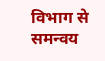विभाग से समन्वय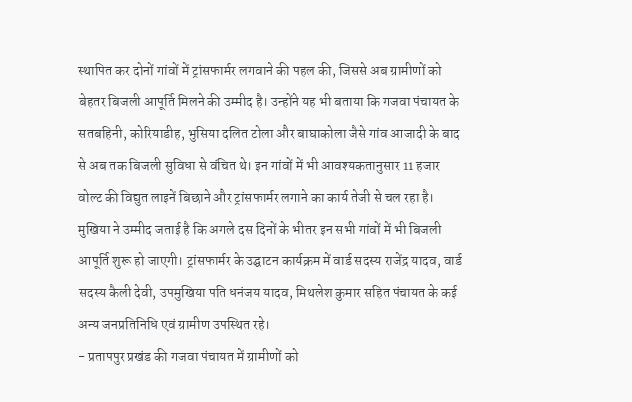स्थापित कर दोनों गांवों में ट्रांसफार्मर लगवाने की पहल की, जिससे अब ग्रामीणों को बेहतर बिजली आपूर्ति मिलने की उम्मीद है। उन्होंने यह भी बताया कि गजवा पंचायत के सतबहिनी, कोरियाडीह, भुसिया दलित टोला और बाघाकोला जैसे गांव आजादी के बाद से अब तक बिजली सुविधा से वंचित थे। इन गांवों में भी आवश्यकतानुसार 11 हजार वोल्ट की विद्युत लाइनें बिछाने और ट्रांसफार्मर लगाने का कार्य तेजी से चल रहा है। मुखिया ने उम्मीद जताई है कि अगले दस दिनों के भीतर इन सभी गांवों में भी बिजली आपूर्ति शुरू हो जाएगी। ट्रांसफार्मर के उद्घाटन कार्यक्रम में वार्ड सदस्य राजेंद्र यादव, वार्ड सदस्य कैली देवी, उपमुखिया पति धनंजय यादव, मिथलेश कुमार सहित पंचायत के कई अन्य जनप्रतिनिधि एवं ग्रामीण उपस्थित रहे।
- प्रतापपुर प्रखंड की गजवा पंचायत में ग्रामीणों को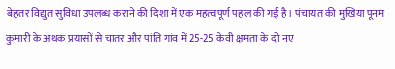बेहतर विद्युत सुविधा उपलब्ध कराने की दिशा में एक महत्वपूर्ण पहल की गई है। पंचायत की मुखिया पूनम कुमारी के अथक प्रयासों से चातर और पांति गांव में 25-25 केवी क्षमता के दो नए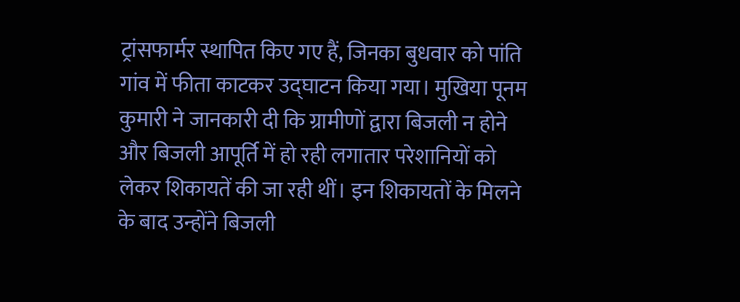ट्रांसफार्मर स्थापित किए गए हैं, जिनका बुधवार को पांति गांव में फीता काटकर उद्घाटन किया गया। मुखिया पूनम कुमारी ने जानकारी दी कि ग्रामीणों द्वारा बिजली न होने और बिजली आपूर्ति में हो रही लगातार परेशानियों को लेकर शिकायतें की जा रही थीं। इन शिकायतों के मिलने के बाद उन्होंने बिजली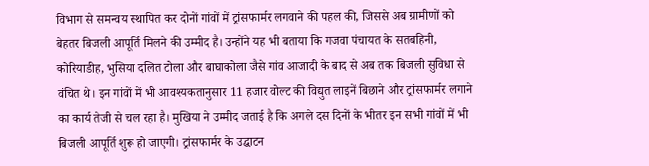विभाग से समन्वय स्थापित कर दोनों गांवों में ट्रांसफार्मर लगवाने की पहल की, जिससे अब ग्रामीणों को बेहतर बिजली आपूर्ति मिलने की उम्मीद है। उन्होंने यह भी बताया कि गजवा पंचायत के सतबहिनी, कोरियाडीह, भुसिया दलित टोला और बाघाकोला जैसे गांव आजादी के बाद से अब तक बिजली सुविधा से वंचित थे। इन गांवों में भी आवश्यकतानुसार 11 हजार वोल्ट की विद्युत लाइनें बिछाने और ट्रांसफार्मर लगाने का कार्य तेजी से चल रहा है। मुखिया ने उम्मीद जताई है कि अगले दस दिनों के भीतर इन सभी गांवों में भी बिजली आपूर्ति शुरू हो जाएगी। ट्रांसफार्मर के उद्घाटन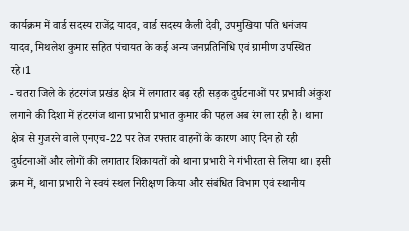कार्यक्रम में वार्ड सदस्य राजेंद्र यादव, वार्ड सदस्य कैली देवी, उपमुखिया पति धनंजय यादव, मिथलेश कुमार सहित पंचायत के कई अन्य जनप्रतिनिधि एवं ग्रामीण उपस्थित रहे।1
- चतरा जिले के हंटरगंज प्रखंड क्षेत्र में लगातार बढ़ रही सड़क दुर्घटनाओं पर प्रभावी अंकुश लगाने की दिशा में हंटरगंज थाना प्रभारी प्रभात कुमार की पहल अब रंग ला रही है। थाना क्षेत्र से गुजरने वाले एनएच-22 पर तेज रफ्तार वाहनों के कारण आए दिन हो रही दुर्घटनाओं और लोगों की लगातार शिकायतों को थाना प्रभारी ने गंभीरता से लिया था। इसी क्रम में, थाना प्रभारी ने स्वयं स्थल निरीक्षण किया और संबंधित विभाग एवं स्थानीय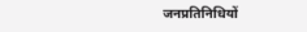जनप्रतिनिधियों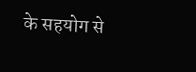के सहयोग से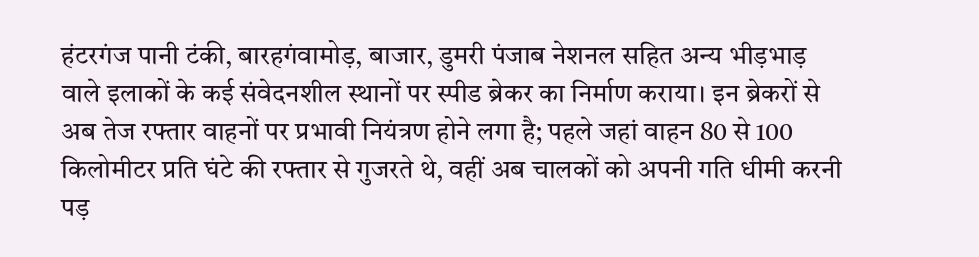हंटरगंज पानी टंकी, बारहगंवामोड़, बाजार, डुमरी पंजाब नेशनल सहित अन्य भीड़भाड़ वाले इलाकों के कई संवेदनशील स्थानों पर स्पीड ब्रेकर का निर्माण कराया। इन ब्रेकरों से अब तेज रफ्तार वाहनों पर प्रभावी नियंत्रण होने लगा है; पहले जहां वाहन 80 से 100 किलोमीटर प्रति घंटे की रफ्तार से गुजरते थे, वहीं अब चालकों को अपनी गति धीमी करनी पड़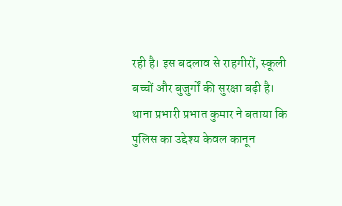रही है। इस बदलाव से राहगीरों, स्कूली बच्चों और बुजुर्गों की सुरक्षा बढ़ी है। थाना प्रभारी प्रभात कुमार ने बताया कि पुलिस का उद्देश्य केवल कानून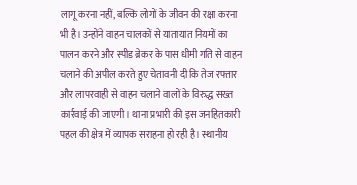लागू करना नहीं, बल्कि लोगों के जीवन की रक्षा करना भी है। उन्होंने वाहन चालकों से यातायात नियमों का पालन करने और स्पीड ब्रेकर के पास धीमी गति से वाहन चलाने की अपील करते हुए चेतावनी दी कि तेज रफ्तार और लापरवाही से वाहन चलाने वालों के विरुद्ध सख्त कार्रवाई की जाएगी। थाना प्रभारी की इस जनहितकारी पहल की क्षेत्र में व्यापक सराहना हो रही है। स्थानीय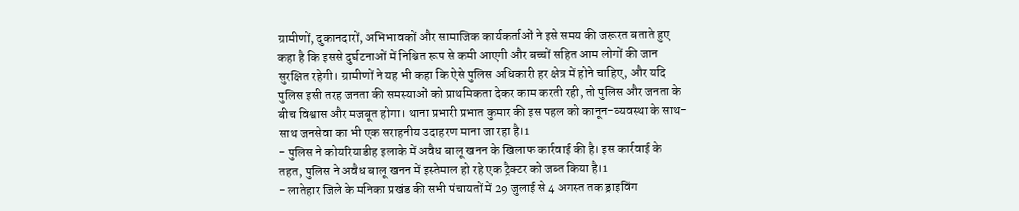ग्रामीणों, दुकानदारों, अभिभावकों और सामाजिक कार्यकर्ताओं ने इसे समय की जरूरत बताते हुए कहा है कि इससे दुर्घटनाओं में निश्चित रूप से कमी आएगी और बच्चों सहित आम लोगों की जान सुरक्षित रहेगी। ग्रामीणों ने यह भी कहा कि ऐसे पुलिस अधिकारी हर क्षेत्र में होने चाहिए, और यदि पुलिस इसी तरह जनता की समस्याओं को प्राथमिकता देकर काम करती रही, तो पुलिस और जनता के बीच विश्वास और मजबूत होगा। थाना प्रभारी प्रभात कुमार की इस पहल को कानून-व्यवस्था के साथ-साथ जनसेवा का भी एक सराहनीय उदाहरण माना जा रहा है।1
- पुलिस ने कोयरियाडीह इलाके में अवैध बालू खनन के खिलाफ कार्रवाई की है। इस कार्रवाई के तहत, पुलिस ने अवैध बालू खनन में इस्तेमाल हो रहे एक ट्रैक्टर को जब्त किया है।1
- लातेहार जिले के मनिका प्रखंड की सभी पंचायतों में 29 जुलाई से 4 अगस्त तक ड्राइविंग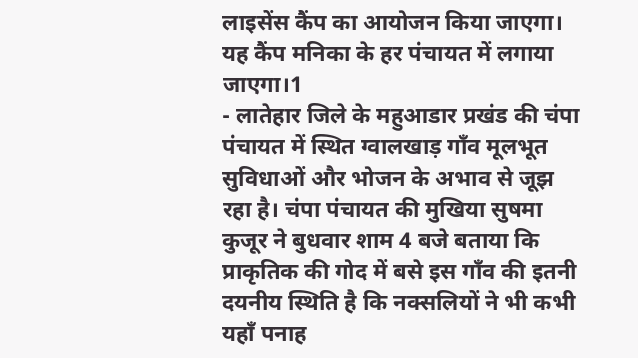लाइसेंस कैंप का आयोजन किया जाएगा। यह कैंप मनिका के हर पंचायत में लगाया जाएगा।1
- लातेहार जिले के महुआडार प्रखंड की चंपा पंचायत में स्थित ग्वालखाड़ गाँव मूलभूत सुविधाओं और भोजन के अभाव से जूझ रहा है। चंपा पंचायत की मुखिया सुषमा कुजूर ने बुधवार शाम 4 बजे बताया कि प्राकृतिक की गोद में बसे इस गाँव की इतनी दयनीय स्थिति है कि नक्सलियों ने भी कभी यहाँ पनाह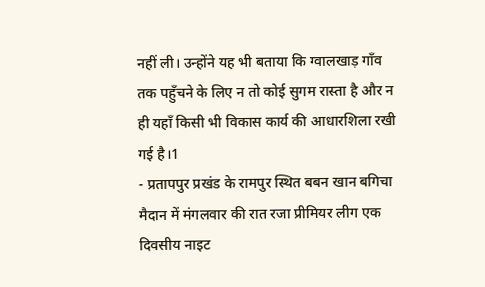नहीं ली। उन्होंने यह भी बताया कि ग्वालखाड़ गाँव तक पहुँचने के लिए न तो कोई सुगम रास्ता है और न ही यहाँ किसी भी विकास कार्य की आधारशिला रखी गई है।1
- प्रतापपुर प्रखंड के रामपुर स्थित बबन खान बगिचा मैदान में मंगलवार की रात रजा प्रीमियर लीग एक दिवसीय नाइट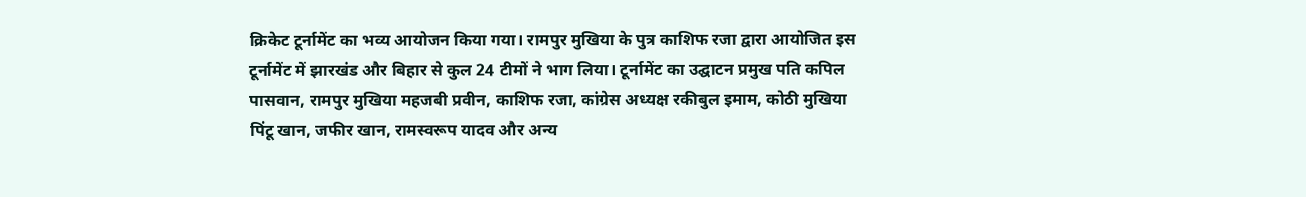क्रिकेट टूर्नामेंट का भव्य आयोजन किया गया। रामपुर मुखिया के पुत्र काशिफ रजा द्वारा आयोजित इस टूर्नामेंट में झारखंड और बिहार से कुल 24 टीमों ने भाग लिया। टूर्नामेंट का उद्घाटन प्रमुख पति कपिल पासवान, रामपुर मुखिया महजबी प्रवीन, काशिफ रजा, कांग्रेस अध्यक्ष रकीबुल इमाम, कोठी मुखिया पिंटू खान, जफीर खान, रामस्वरूप यादव और अन्य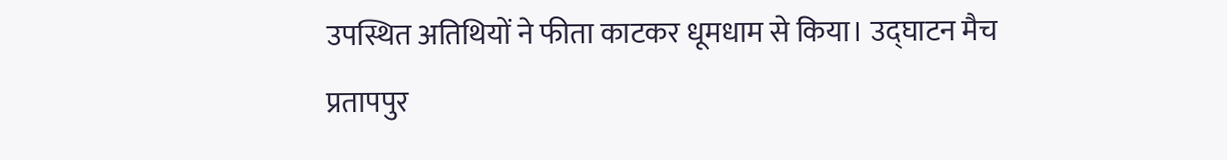उपस्थित अतिथियों ने फीता काटकर धूमधाम से किया। उद्घाटन मैच प्रतापपुर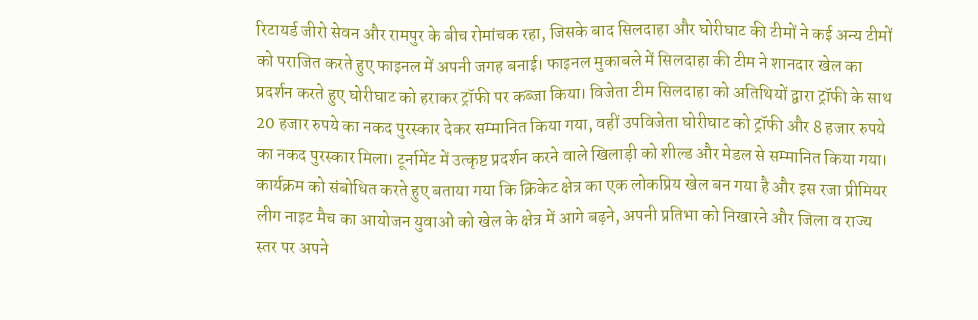रिटायर्ड जीरो सेवन और रामपुर के बीच रोमांचक रहा, जिसके बाद सिलदाहा और घोरीघाट की टीमों ने कई अन्य टीमों को पराजित करते हुए फाइनल में अपनी जगह बनाई। फाइनल मुकाबले में सिलदाहा की टीम ने शानदार खेल का प्रदर्शन करते हुए घोरीघाट को हराकर ट्रॉफी पर कब्जा किया। विजेता टीम सिलदाहा को अतिथियों द्वारा ट्रॉफी के साथ 20 हजार रुपये का नकद पुरस्कार देकर सम्मानित किया गया, वहीं उपविजेता घोरीघाट को ट्रॉफी और 8 हजार रुपये का नकद पुरस्कार मिला। टूर्नामेंट में उत्कृष्ट प्रदर्शन करने वाले खिलाड़ी को शील्ड और मेडल से सम्मानित किया गया। कार्यक्रम को संबोधित करते हुए बताया गया कि क्रिकेट क्षेत्र का एक लोकप्रिय खेल बन गया है और इस रजा प्रीमियर लीग नाइट मैच का आयोजन युवाओं को खेल के क्षेत्र में आगे बढ़ने, अपनी प्रतिभा को निखारने और जिला व राज्य स्तर पर अपने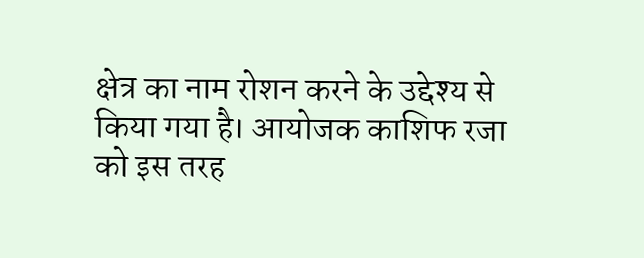क्षेत्र का नाम रोशन करने के उद्देश्य से किया गया है। आयोजक काशिफ रजा को इस तरह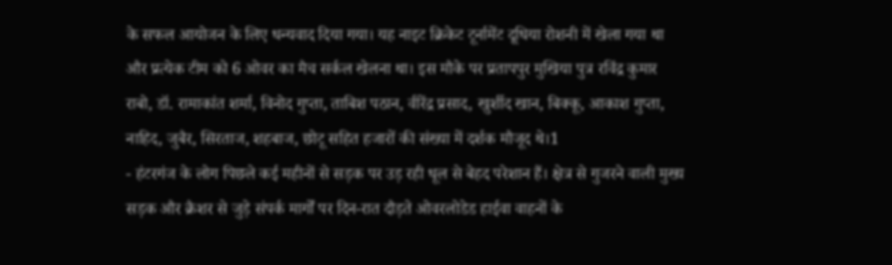के सफल आयोजन के लिए धन्यवाद दिया गया। यह नाइट क्रिकेट टूर्नामेंट दूधिया रोशनी में खेला गया था और प्रत्येक टीम को 6 ओवर का मैच सर्कल खेलना था। इस मौके पर प्रतापपुर मुखिया पुत्र रविंद्र कुमार राबो, डॉ. रामाकांत शर्मा, विनोद गुप्ता, ताबिश पठान, वीरेंद्र प्रसाद, खुर्शीद खान, बिक्कू, आकाश गुप्ता, नाहिद, जुबैर, सिरताज, शहबाज, छोटू सहित हजारों की संख्या में दर्शक मौजूद थे।1
- हंटरगंज के लोग पिछले कई महीनों से सड़क पर उड़ रही धूल से बेहद परेशान हैं। क्षेत्र से गुजरने वाली मुख्य सड़क और क्रैशर से जुड़े संपर्क मार्गों पर दिन-रात दौड़ते ओवरलोडेड हाईवा वाहनों के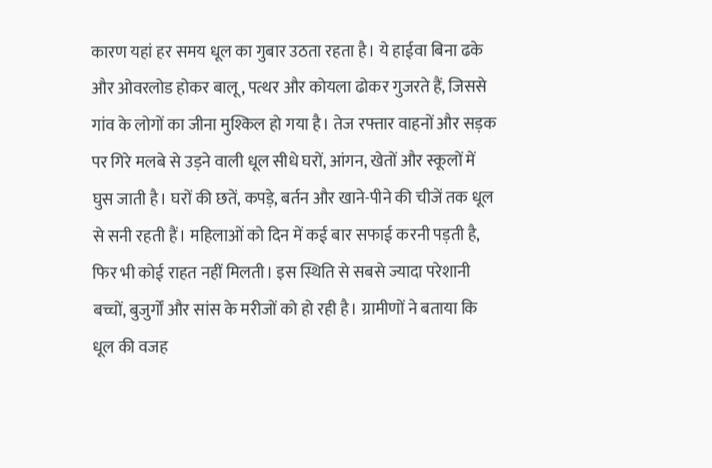कारण यहां हर समय धूल का गुबार उठता रहता है। ये हाईवा बिना ढके और ओवरलोड होकर बालू, पत्थर और कोयला ढोकर गुजरते हैं, जिससे गांव के लोगों का जीना मुश्किल हो गया है। तेज रफ्तार वाहनों और सड़क पर गिरे मलबे से उड़ने वाली धूल सीधे घरों, आंगन, खेतों और स्कूलों में घुस जाती है। घरों की छतें, कपड़े, बर्तन और खाने-पीने की चीजें तक धूल से सनी रहती हैं। महिलाओं को दिन में कई बार सफाई करनी पड़ती है, फिर भी कोई राहत नहीं मिलती। इस स्थिति से सबसे ज्यादा परेशानी बच्चों, बुजुर्गों और सांस के मरीजों को हो रही है। ग्रामीणों ने बताया कि धूल की वजह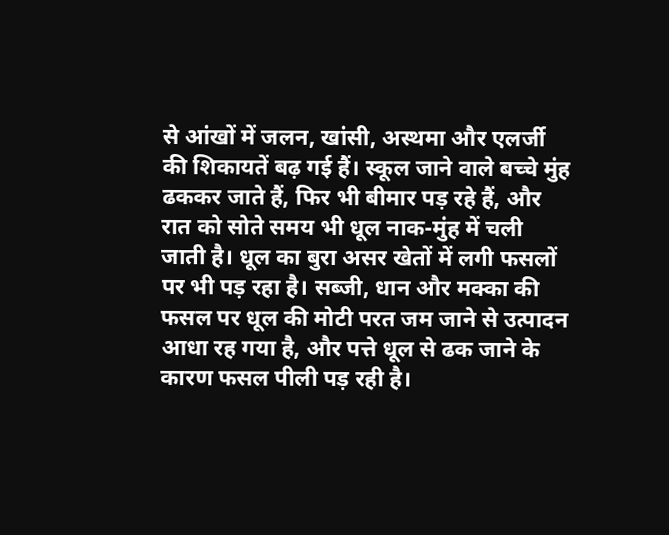से आंखों में जलन, खांसी, अस्थमा और एलर्जी की शिकायतें बढ़ गई हैं। स्कूल जाने वाले बच्चे मुंह ढककर जाते हैं, फिर भी बीमार पड़ रहे हैं, और रात को सोते समय भी धूल नाक-मुंह में चली जाती है। धूल का बुरा असर खेतों में लगी फसलों पर भी पड़ रहा है। सब्जी, धान और मक्का की फसल पर धूल की मोटी परत जम जाने से उत्पादन आधा रह गया है, और पत्ते धूल से ढक जाने के कारण फसल पीली पड़ रही है।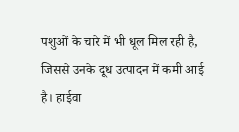पशुओं के चारे में भी धूल मिल रही है, जिससे उनके दूध उत्पादन में कमी आई है। हाईवा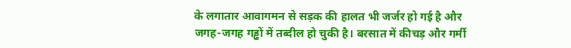के लगातार आवागमन से सड़क की हालत भी जर्जर हो गई है और जगह-जगह गड्ढों में तब्दील हो चुकी है। बरसात में कीचड़ और गर्मी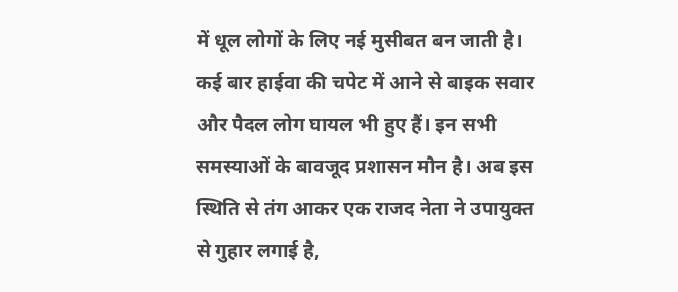में धूल लोगों के लिए नई मुसीबत बन जाती है। कई बार हाईवा की चपेट में आने से बाइक सवार और पैदल लोग घायल भी हुए हैं। इन सभी समस्याओं के बावजूद प्रशासन मौन है। अब इस स्थिति से तंग आकर एक राजद नेता ने उपायुक्त से गुहार लगाई है,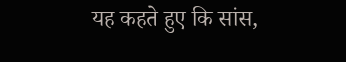यह कहते हुए कि सांस,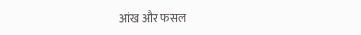आंख और फसल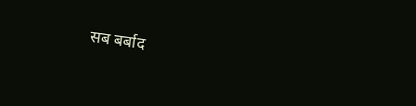सब बर्बाद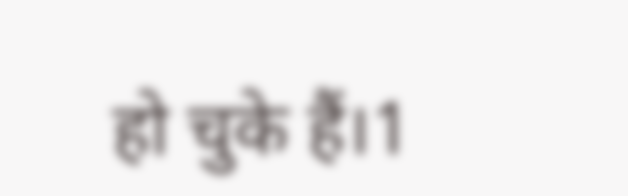हो चुके हैं।1